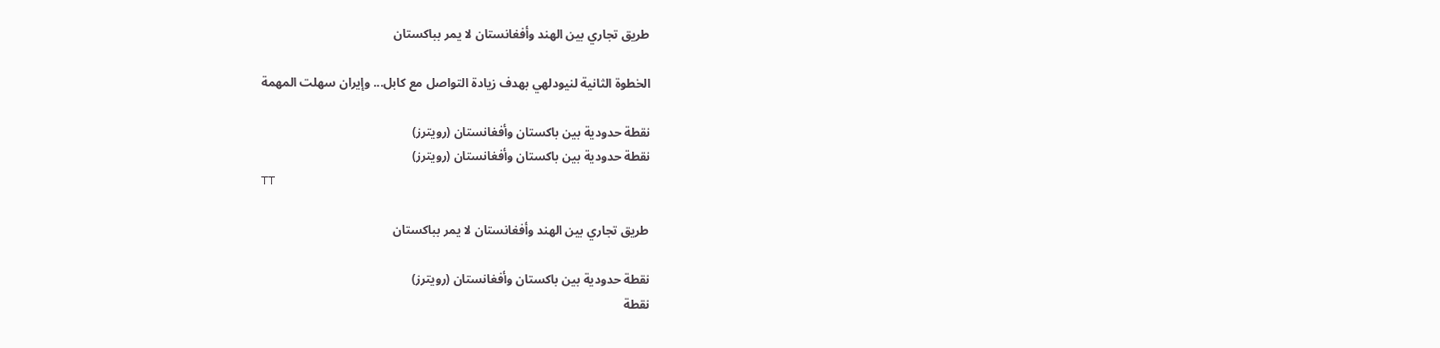طريق تجاري بين الهند وأفغانستان لا يمر بباكستان

الخطوة الثانية لنيودلهي بهدف زيادة التواصل مع كابل... وإيران سهلت المهمة

نقطة حدودية بين باكستان وأفغانستان (رويترز)
نقطة حدودية بين باكستان وأفغانستان (رويترز)
TT

طريق تجاري بين الهند وأفغانستان لا يمر بباكستان

نقطة حدودية بين باكستان وأفغانستان (رويترز)
نقطة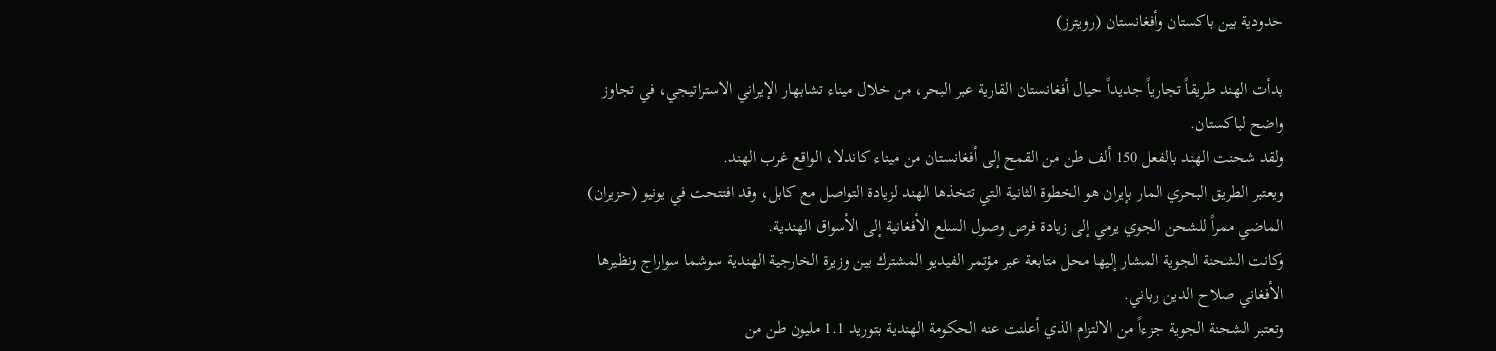حدودية بين باكستان وأفغانستان (رويترز)

بدأت الهند طريقاً تجارياً جديداً حيال أفغانستان القارية عبر البحر، من خلال ميناء تشابهار الإيراني الاستراتيجي، في تجاوز واضح لباكستان.
ولقد شحنت الهند بالفعل 150 ألف طن من القمح إلى أفغانستان من ميناء كاندلا، الواقع غرب الهند.
ويعتبر الطريق البحري المار بإيران هو الخطوة الثانية التي تتخذها الهند لزيادة التواصل مع كابل، وقد افتتحت في يونيو (حزيران) الماضي ممراً للشحن الجوي يرمي إلى زيادة فرص وصول السلع الأفغانية إلى الأسواق الهندية.
وكانت الشحنة الجوية المشار إليها محل متابعة عبر مؤتمر الفيديو المشترك بين وزيرة الخارجية الهندية سوشما سواراج ونظيرها الأفغاني صلاح الدين رباني.
وتعتبر الشحنة الجوية جزءاً من الالتزام الذي أعلنت عنه الحكومة الهندية بتوريد 1.1 مليون طن من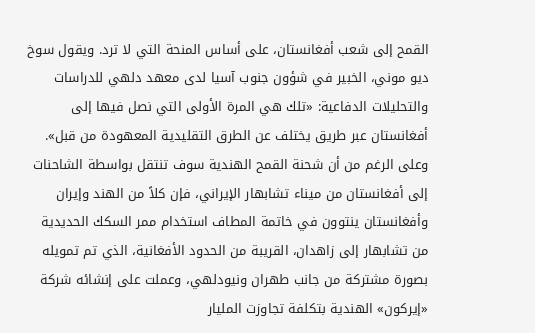القمح إلى شعب أفغانستان، على أساس المنحة التي لا ترد. ويقول سوخ ديو موني، الخبير في شؤون جنوب آسيا لدى معهد دلهي للدراسات والتحليلات الدفاعية: «تلك هي المرة الأولى التي نصل فيها إلى أفغانستان عبر طريق يختلف عن الطرق التقليدية المعهودة من قبل».
وعلى الرغم من أن شحنة القمح الهندية سوف تنتقل بواسطة الشاحنات إلى أفغانستان من ميناء تشابهار الإيراني، فإن كلاً من الهند وإيران وأفغانستان ينتوون في خاتمة المطاف استخدام ممر السكك الحديدية من تشابهار إلى زاهدان، القريبة من الحدود الأفغانية، الذي تم تمويله بصورة مشتركة من جانب طهران ونيودلهي، وعملت على إنشائه شركة «إيركون» الهندية بتكلفة تجاوزت المليار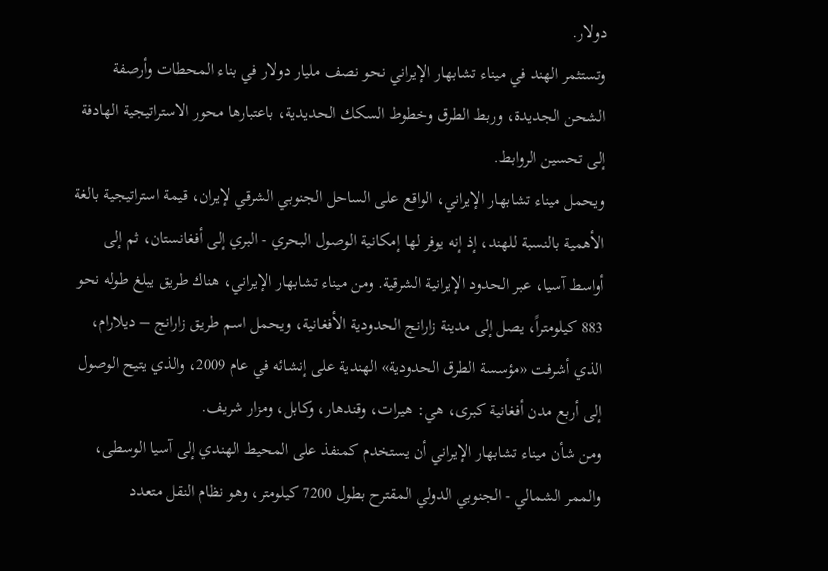دولار.
وتستثمر الهند في ميناء تشابهار الإيراني نحو نصف مليار دولار في بناء المحطات وأرصفة الشحن الجديدة، وربط الطرق وخطوط السكك الحديدية، باعتبارها محور الاستراتيجية الهادفة إلى تحسين الروابط.
ويحمل ميناء تشابهار الإيراني، الواقع على الساحل الجنوبي الشرقي لإيران، قيمة استراتيجية بالغة الأهمية بالنسبة للهند، إذ إنه يوفر لها إمكانية الوصول البحري - البري إلى أفغانستان، ثم إلى أواسط آسيا، عبر الحدود الإيرانية الشرقية. ومن ميناء تشابهار الإيراني، هناك طريق يبلغ طوله نحو 883 كيلومتراً، يصل إلى مدينة زارانج الحدودية الأفغانية، ويحمل اسم طريق زارانج – ديلارام، الذي أشرفت «مؤسسة الطرق الحدودية» الهندية على إنشائه في عام 2009، والذي يتيح الوصول إلى أربع مدن أفغانية كبرى، هي: هيرات، وقندهار، وكابل، ومزار شريف.
ومن شأن ميناء تشابهار الإيراني أن يستخدم كمنفذ على المحيط الهندي إلى آسيا الوسطى، والممر الشمالي - الجنوبي الدولي المقترح بطول 7200 كيلومتر، وهو نظام النقل متعدد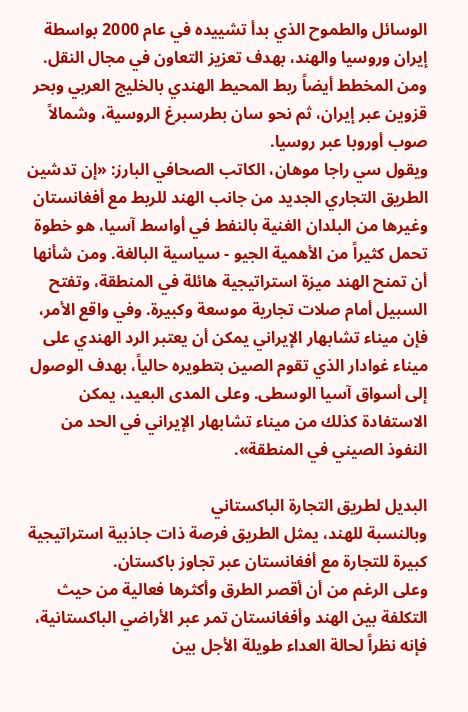الوسائل والطموح الذي بدأ تشييده في عام 2000 بواسطة إيران وروسيا والهند، بهدف تعزيز التعاون في مجال النقل. ومن المخطط أيضاً ربط المحيط الهندي بالخليج العربي وبحر قزوين عبر إيران، ثم نحو سان بطرسبرغ الروسية، وشمالاً صوب أوروبا عبر روسيا.
ويقول سي راجا موهان، الكاتب الصحافي البارز: «إن تدشين الطريق التجاري الجديد من جانب الهند للربط مع أفغانستان وغيرها من البلدان الغنية بالنفط في أواسط آسيا، هو خطوة تحمل كثيراً من الأهمية الجيو - سياسية البالغة. ومن شأنها أن تمنح الهند ميزة استراتيجية هائلة في المنطقة، وتفتح السبيل أمام صلات تجارية موسعة وكبيرة. وفي واقع الأمر، فإن ميناء تشابهار الإيراني يمكن أن يعتبر الرد الهندي على ميناء غوادار الذي تقوم الصين بتطويره حالياً، بهدف الوصول إلى أسواق آسيا الوسطى. وعلى المدى البعيد، يمكن الاستفادة كذلك من ميناء تشابهار الإيراني في الحد من النفوذ الصيني في المنطقة».

البديل لطريق التجارة الباكستاني
وبالنسبة للهند، يمثل الطريق فرصة ذات جاذبية استراتيجية كبيرة للتجارة مع أفغانستان عبر تجاوز باكستان.
وعلى الرغم من أن أقصر الطرق وأكثرها فعالية من حيث التكلفة بين الهند وأفغانستان تمر عبر الأراضي الباكستانية، فإنه نظراً لحالة العداء طويلة الأجل بين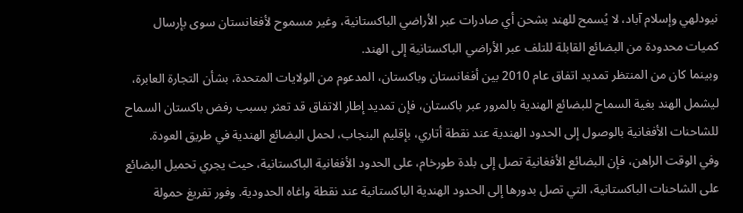نيودلهي وإسلام آباد، لا يُسمح للهند بشحن أي صادرات عبر الأراضي الباكستانية، وغير مسموح لأفغانستان سوى بإرسال كميات محدودة من البضائع القابلة للتلف عبر الأراضي الباكستانية إلى الهند.
وبينما كان من المنتظر تمديد اتفاق عام 2010 بين أفغانستان وباكستان، المدعوم من الولايات المتحدة، بشأن التجارة العابرة، ليشمل الهند بغية السماح للبضائع الهندية بالمرور عبر باكستان، فإن تمديد إطار الاتفاق قد تعثر بسبب رفض باكستان السماح للشاحنات الأفغانية بالوصول إلى الحدود الهندية عند نقطة أتاري، بإقليم البنجاب، لحمل البضائع الهندية في طريق العودة.
وفي الوقت الراهن، فإن البضائع الأفغانية تصل إلى بلدة طورخام، على الحدود الأفغانية الباكستانية، حيث يجري تحميل البضائع على الشاحنات الباكستانية، التي تصل بدورها إلى الحدود الهندية الباكستانية عند نقطة واغاه الحدودية. وفور تفريغ حمولة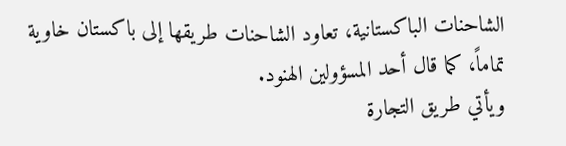الشاحنات الباكستانية، تعاود الشاحنات طريقها إلى باكستان خاوية تماماً، كما قال أحد المسؤولين الهنود.
ويأتي طريق التجارة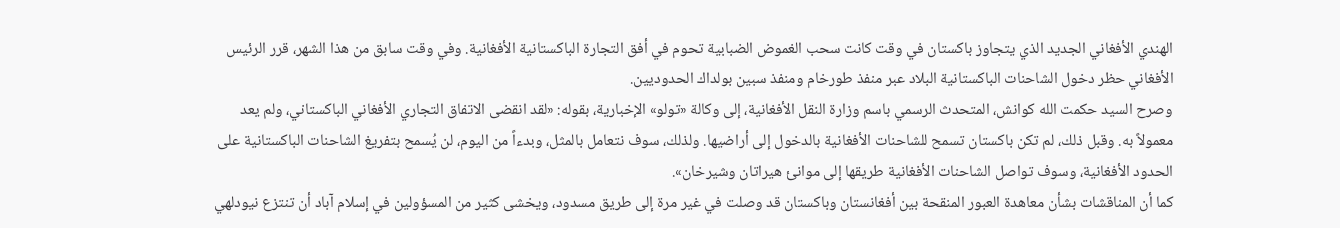الهندي الأفغاني الجديد الذي يتجاوز باكستان في وقت كانت سحب الغموض الضبابية تحوم في أفق التجارة الباكستانية الأفغانية. وفي وقت سابق من هذا الشهر، قرر الرئيس الأفغاني حظر دخول الشاحنات الباكستانية البلاد عبر منفذ طورخام ومنفذ سبين بولداك الحدوديين.
وصرح السيد حكمت الله كوانش، المتحدث الرسمي باسم وزارة النقل الأفغانية، إلى وكالة «تولو» الإخبارية، بقوله: «لقد انقضى الاتفاق التجاري الأفغاني الباكستاني، ولم يعد معمولاً به. وقبل ذلك، لم تكن باكستان تسمح للشاحنات الأفغانية بالدخول إلى أراضيها. ولذلك، سوف نتعامل بالمثل، وبدءاً من اليوم، لن يُسمح بتفريغ الشاحنات الباكستانية على الحدود الأفغانية، وسوف تواصل الشاحنات الأفغانية طريقها إلى موانئ هيراتان وشيرخان».
كما أن المناقشات بشأن معاهدة العبور المنقحة بين أفغانستان وباكستان قد وصلت في غير مرة إلى طريق مسدود، ويخشى كثير من المسؤولين في إسلام آباد أن تنتزع نيودلهي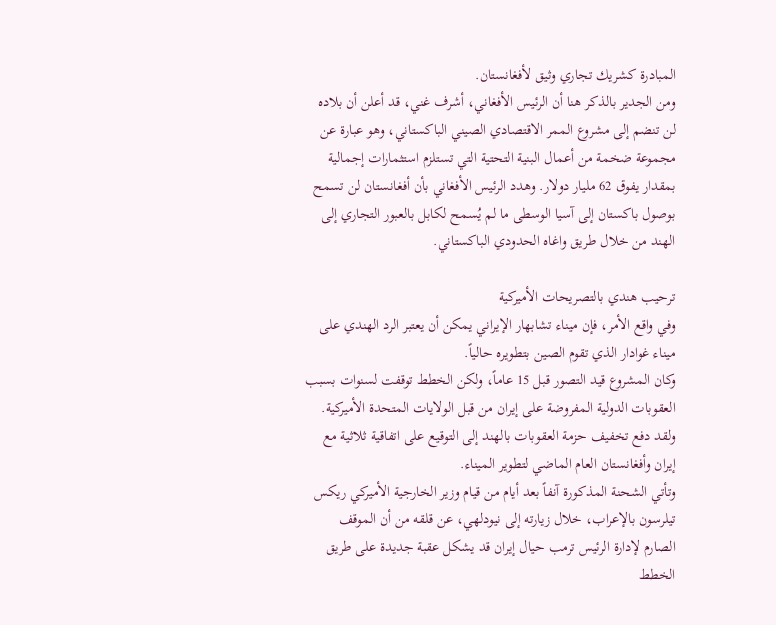المبادرة كشريك تجاري وثيق لأفغانستان.
ومن الجدير بالذكر هنا أن الرئيس الأفغاني، أشرف غني، قد أعلن أن بلاده لن تنضم إلى مشروع الممر الاقتصادي الصيني الباكستاني، وهو عبارة عن مجموعة ضخمة من أعمال البنية التحتية التي تستلزم استثمارات إجمالية بمقدار يفوق 62 مليار دولار. وهدد الرئيس الأفغاني بأن أفغانستان لن تسمح بوصول باكستان إلى آسيا الوسطى ما لم يُسمح لكابل بالعبور التجاري إلى الهند من خلال طريق واغاه الحدودي الباكستاني.

ترحيب هندي بالتصريحات الأميركية
وفي واقع الأمر، فإن ميناء تشابهار الإيراني يمكن أن يعتبر الرد الهندي على ميناء غوادار الذي تقوم الصين بتطويره حالياً.
وكان المشروع قيد التصور قبل 15 عاماً، ولكن الخطط توقفت لسنوات بسبب العقوبات الدولية المفروضة على إيران من قبل الولايات المتحدة الأميركية. ولقد دفع تخفيف حزمة العقوبات بالهند إلى التوقيع على اتفاقية ثلاثية مع إيران وأفغانستان العام الماضي لتطوير الميناء.
وتأتي الشحنة المذكورة آنفاً بعد أيام من قيام وزير الخارجية الأميركي ريكس تيلرسون بالإعراب، خلال زيارته إلى نيودلهي، عن قلقه من أن الموقف الصارم لإدارة الرئيس ترمب حيال إيران قد يشكل عقبة جديدة على طريق الخطط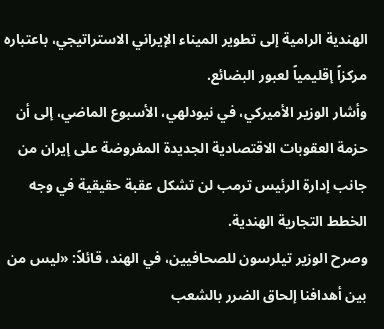الهندية الرامية إلى تطوير الميناء الإيراني الاستراتيجي، باعتباره مركزاً إقليمياً لعبور البضائع.
وأشار الوزير الأميركي، في نيودلهي، الأسبوع الماضي، إلى أن حزمة العقوبات الاقتصادية الجديدة المفروضة على إيران من جانب إدارة الرئيس ترمب لن تشكل عقبة حقيقية في وجه الخطط التجارية الهندية.
وصرح الوزير تيلرسون للصحافيين، في الهند، قائلاً: «ليس من بين أهدافنا إلحاق الضرر بالشعب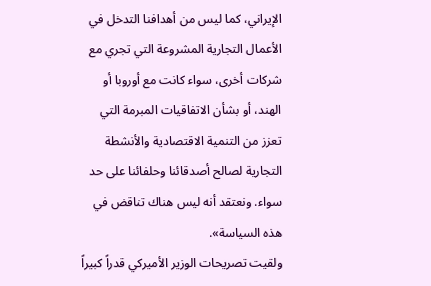الإيراني، كما ليس من أهدافنا التدخل في الأعمال التجارية المشروعة التي تجري مع شركات أخرى، سواء كانت مع أوروبا أو الهند، أو بشأن الاتفاقيات المبرمة التي تعزز من التنمية الاقتصادية والأنشطة التجارية لصالح أصدقائنا وحلفائنا على حد سواء. ونعتقد أنه ليس هناك تناقض في هذه السياسة».
ولقيت تصريحات الوزير الأميركي قدراً كبيراً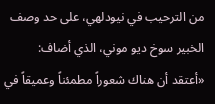من الترحيب في نيودلهي، على حد وصف الخبير سوخ ديو موني، الذي أضاف: «أعتقد أن هناك شعوراً مطمئناً وعميقاً في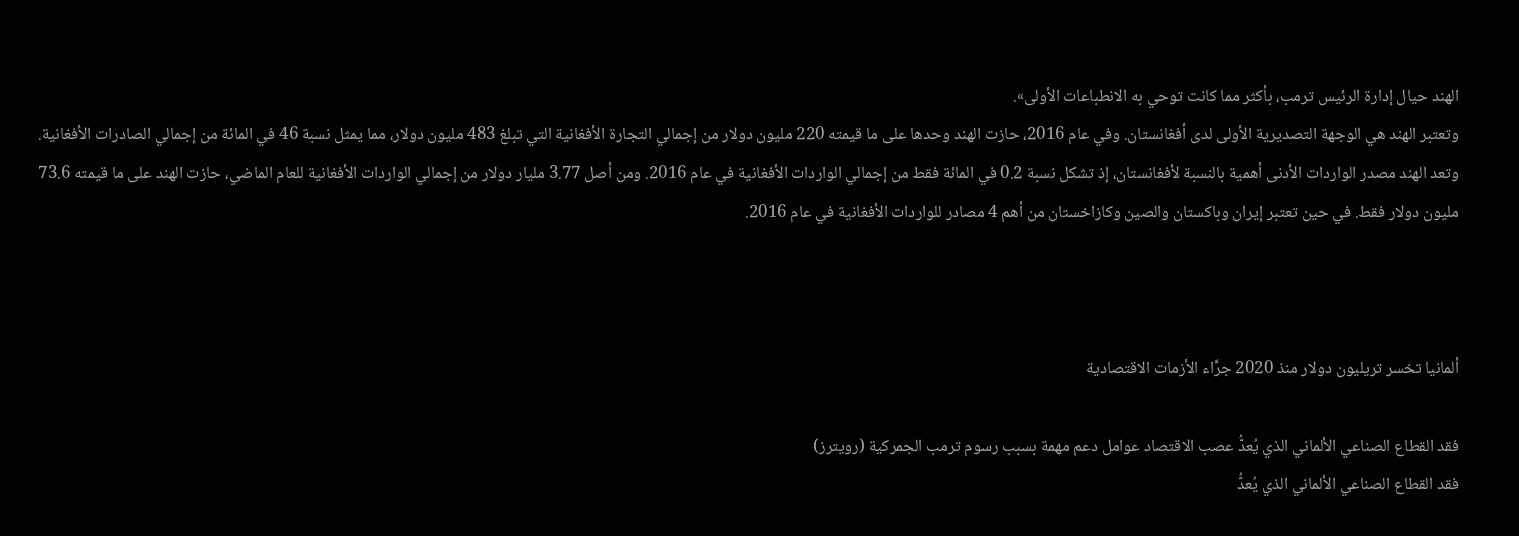الهند حيال إدارة الرئيس ترمب، بأكثر مما كانت توحي به الانطباعات الأولى».
وتعتبر الهند هي الوجهة التصديرية الأولى لدى أفغانستان. وفي عام 2016، حازت الهند وحدها على ما قيمته 220 مليون دولار من إجمالي التجارة الأفغانية التي تبلغ 483 مليون دولار، مما يمثل نسبة 46 في المائة من إجمالي الصادرات الأفغانية. وتعد الهند مصدر الواردات الأدنى أهمية بالنسبة لأفغانستان، إذ تشكل نسبة 0.2 في المائة فقط من إجمالي الواردات الأفغانية في عام 2016. ومن أصل 3.77 مليار دولار من إجمالي الواردات الأفغانية للعام الماضي، حازت الهند على ما قيمته 73.6 مليون دولار فقط. في حين تعتبر إيران وباكستان والصين وكازاخستان من أهم 4 مصادر للواردات الأفغانية في عام 2016.



ألمانيا تخسر تريليون دولار منذ 2020 جرَّاء الأزمات الاقتصادية

فقد القطاع الصناعي الألماني الذي يُعدُّ عصب الاقتصاد عوامل دعم مهمة بسبب رسوم ترمب الجمركية (رويترز)
فقد القطاع الصناعي الألماني الذي يُعدُّ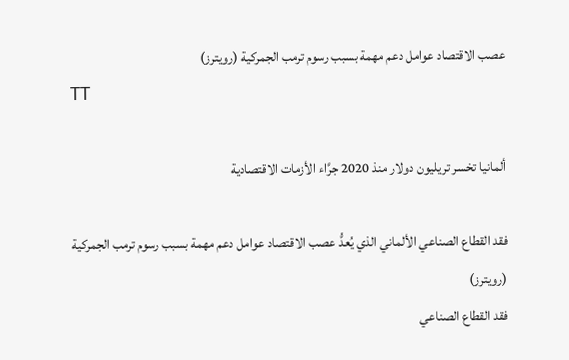عصب الاقتصاد عوامل دعم مهمة بسبب رسوم ترمب الجمركية (رويترز)
TT

ألمانيا تخسر تريليون دولار منذ 2020 جرَّاء الأزمات الاقتصادية

فقد القطاع الصناعي الألماني الذي يُعدُّ عصب الاقتصاد عوامل دعم مهمة بسبب رسوم ترمب الجمركية (رويترز)
فقد القطاع الصناعي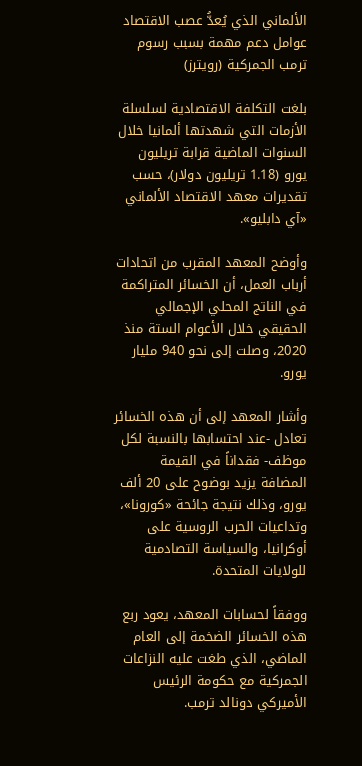الألماني الذي يُعدُّ عصب الاقتصاد عوامل دعم مهمة بسبب رسوم ترمب الجمركية (رويترز)

بلغت التكلفة الاقتصادية لسلسلة الأزمات التي شهدتها ألمانيا خلال السنوات الماضية قرابة تريليون يورو (1.18 تريليون دولار)، حسب تقديرات معهد الاقتصاد الألماني «آي دابليو».

وأوضح المعهد المقرب من اتحادات أرباب العمل، أن الخسائر المتراكمة في الناتج المحلي الإجمالي الحقيقي خلال الأعوام الستة منذ 2020، وصلت إلى نحو 940 مليار يورو.

وأشار المعهد إلى أن هذه الخسائر تعادل -عند احتسابها بالنسبة لكل موظف- فقداناً في القيمة المضافة يزيد بوضوح على 20 ألف يورو، وذلك نتيجة جائحة «كورونا»، وتداعيات الحرب الروسية على أوكرانيا، والسياسة التصادمية للولايات المتحدة.

ووفقاً لحسابات المعهد، يعود ربع هذه الخسائر الضخمة إلى العام الماضي، الذي طغت عليه النزاعات الجمركية مع حكومة الرئيس الأميركي دونالد ترمب.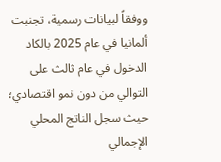ووفقاً لبيانات رسمية، تجنبت ألمانيا في عام 2025 بالكاد الدخول في عام ثالث على التوالي من دون نمو اقتصادي؛ حيث سجل الناتج المحلي الإجمالي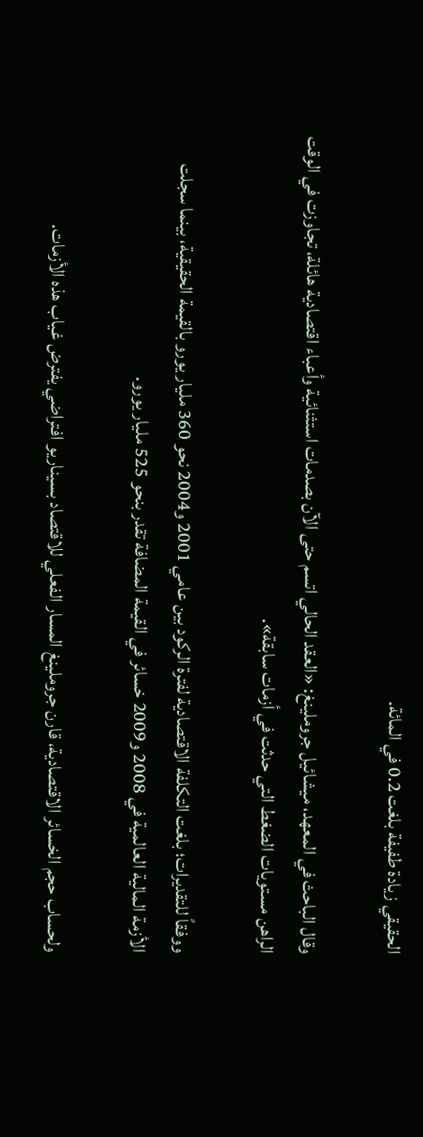الحقيقي زيادة طفيفة بلغت 0.2 في المائة.

وقال الباحث في المعهد، ميشائيل جروملينغ: «العقد الحالي اتسم حتى الآن بصدمات استثنائية وأعباء اقتصادية هائلة، تجاوزت في الوقت الراهن مستويات الضغط التي حدثت في أزمات سابقة».

ووفقاً للتقديرات؛ بلغت التكلفة الاقتصادية لفترة الركود بين عامي 2001 و2004 نحو 360 مليار يورو بالقيمة الحقيقية، بينما سجلت الأزمة المالية العالمية في 2008 و2009 خسائر في القيمة المضافة تقدر بنحو 525 مليار يورو.

ولحساب حجم الخسائر الاقتصادية، قارن جروملينغ المسار الفعلي للاقتصاد بسيناريو افتراضي يفترض غياب هذه الأزمات.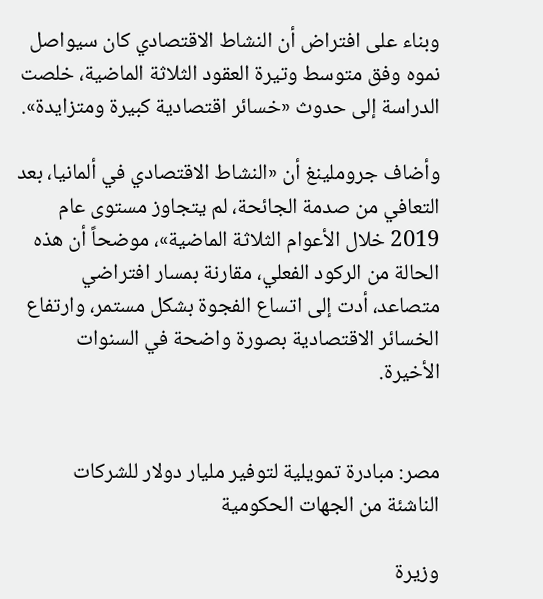وبناء على افتراض أن النشاط الاقتصادي كان سيواصل نموه وفق متوسط وتيرة العقود الثلاثة الماضية، خلصت الدراسة إلى حدوث «خسائر اقتصادية كبيرة ومتزايدة».

وأضاف جروملينغ أن «النشاط الاقتصادي في ألمانيا، بعد التعافي من صدمة الجائحة، لم يتجاوز مستوى عام 2019 خلال الأعوام الثلاثة الماضية»، موضحاً أن هذه الحالة من الركود الفعلي، مقارنة بمسار افتراضي متصاعد، أدت إلى اتساع الفجوة بشكل مستمر، وارتفاع الخسائر الاقتصادية بصورة واضحة في السنوات الأخيرة.


مصر: مبادرة تمويلية لتوفير مليار دولار للشركات الناشئة من الجهات الحكومية

وزيرة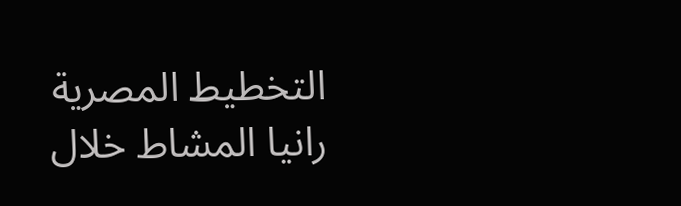التخطيط المصرية رانيا المشاط خلال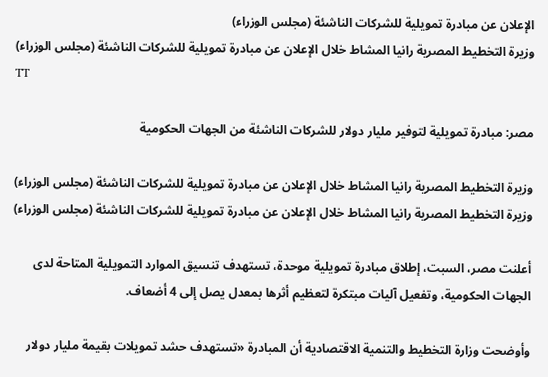الإعلان عن مبادرة تمويلية للشركات الناشئة (مجلس الوزراء)
وزيرة التخطيط المصرية رانيا المشاط خلال الإعلان عن مبادرة تمويلية للشركات الناشئة (مجلس الوزراء)
TT

مصر: مبادرة تمويلية لتوفير مليار دولار للشركات الناشئة من الجهات الحكومية

وزيرة التخطيط المصرية رانيا المشاط خلال الإعلان عن مبادرة تمويلية للشركات الناشئة (مجلس الوزراء)
وزيرة التخطيط المصرية رانيا المشاط خلال الإعلان عن مبادرة تمويلية للشركات الناشئة (مجلس الوزراء)

أعلنت مصر، السبت، إطلاق مبادرة تمويلية موحدة، تستهدف تنسيق الموارد التمويلية المتاحة لدى الجهات الحكومية، وتفعيل آليات مبتكرة لتعظيم أثرها بمعدل يصل إلى 4 أضعاف.

وأوضحت وزارة التخطيط والتنمية الاقتصادية أن المبادرة «تستهدف حشد تمويلات بقيمة مليار دولار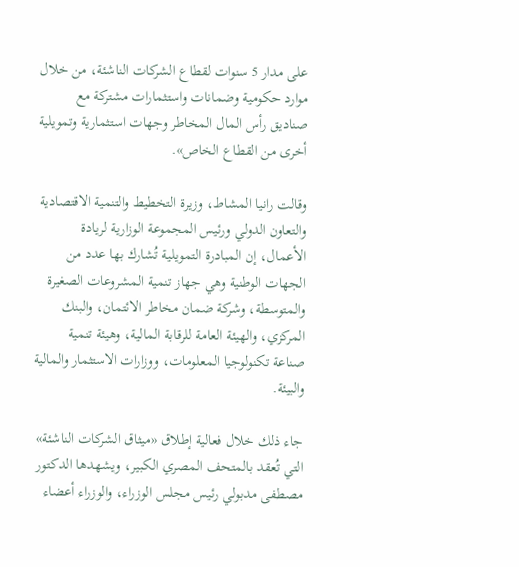على مدار 5 سنوات لقطاع الشركات الناشئة، من خلال موارد حكومية وضمانات واستثمارات مشتركة مع صناديق رأس المال المخاطر وجهات استثمارية وتمويلية أخرى من القطاع الخاص».

وقالت رانيا المشاط، وزيرة التخطيط والتنمية الاقتصادية والتعاون الدولي ورئيس المجموعة الوزارية لريادة الأعمال، إن المبادرة التمويلية تُشارك بها عدد من الجهات الوطنية وهي جهاز تنمية المشروعات الصغيرة والمتوسطة، وشركة ضمان مخاطر الائتمان، والبنك المركزي، والهيئة العامة للرقابة المالية، وهيئة تنمية صناعة تكنولوجيا المعلومات، ووزارات الاستثمار والمالية والبيئة.

جاء ذلك خلال فعالية إطلاق «ميثاق الشركات الناشئة» التي تُعقد بالمتحف المصري الكبير، ويشهدها الدكتور مصطفى مدبولي رئيس مجلس الوزراء، والوزراء أعضاء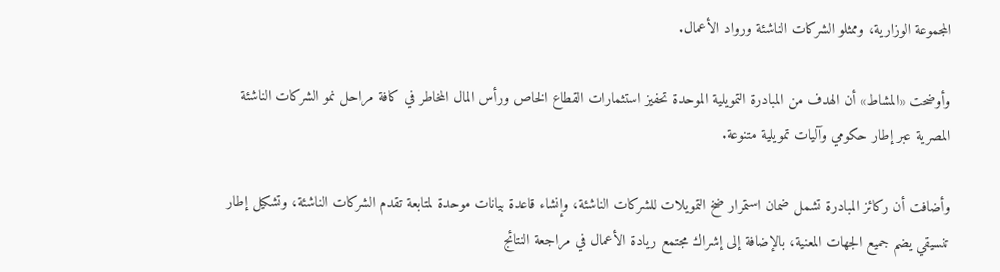المجموعة الوزارية، وممثلو الشركات الناشئة ورواد الأعمال.

وأوضحت «المشاط» أن الهدف من المبادرة التمويلية الموحدة تحفيز استثمارات القطاع الخاص ورأس المال المخاطر في كافة مراحل نمو الشركات الناشئة المصرية عبر إطار حكومي وآليات تمويلية متنوعة.

وأضافت أن ركائز المبادرة تشمل ضمان استمرار ضخ التمويلات للشركات الناشئة، وإنشاء قاعدة بيانات موحدة لمتابعة تقدم الشركات الناشئة، وتشكيل إطار تنسيقي يضم جميع الجهات المعنية، بالإضافة إلى إشراك مجتمع ريادة الأعمال في مراجعة النتائج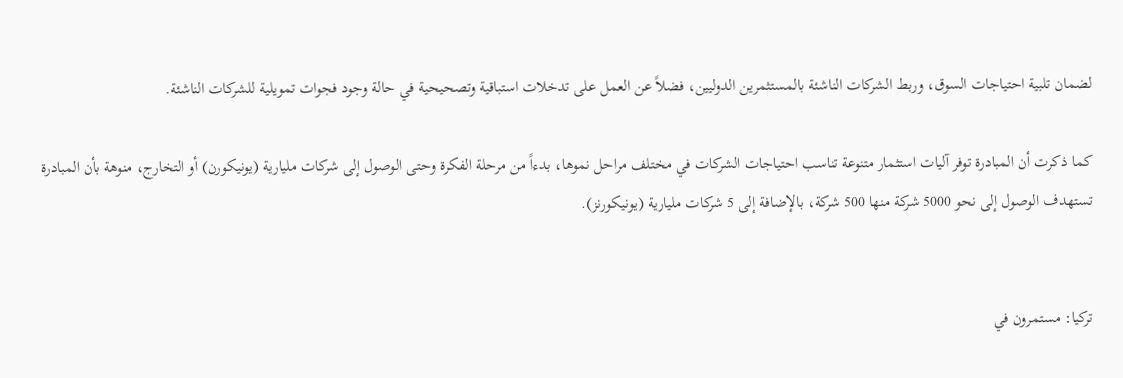لضمان تلبية احتياجات السوق، وربط الشركات الناشئة بالمستثمرين الدوليين، فضلاً عن العمل على تدخلات استباقية وتصحيحية في حالة وجود فجوات تمويلية للشركات الناشئة.

كما ذكرت أن المبادرة توفر آليات استثمار متنوعة تناسب احتياجات الشركات في مختلف مراحل نموها، بدءاً من مرحلة الفكرة وحتى الوصول إلى شركات مليارية (يونيكورن) أو التخارج، منوهة بأن المبادرة تستهدف الوصول إلى نحو 5000 شركة منها 500 شركة، بالإضافة إلى 5 شركات مليارية (يونيكورنز).


تركيا: مستمرون في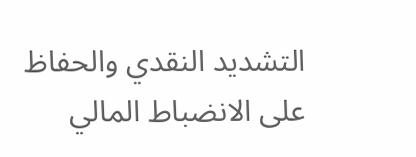التشديد النقدي والحفاظ على الانضباط المالي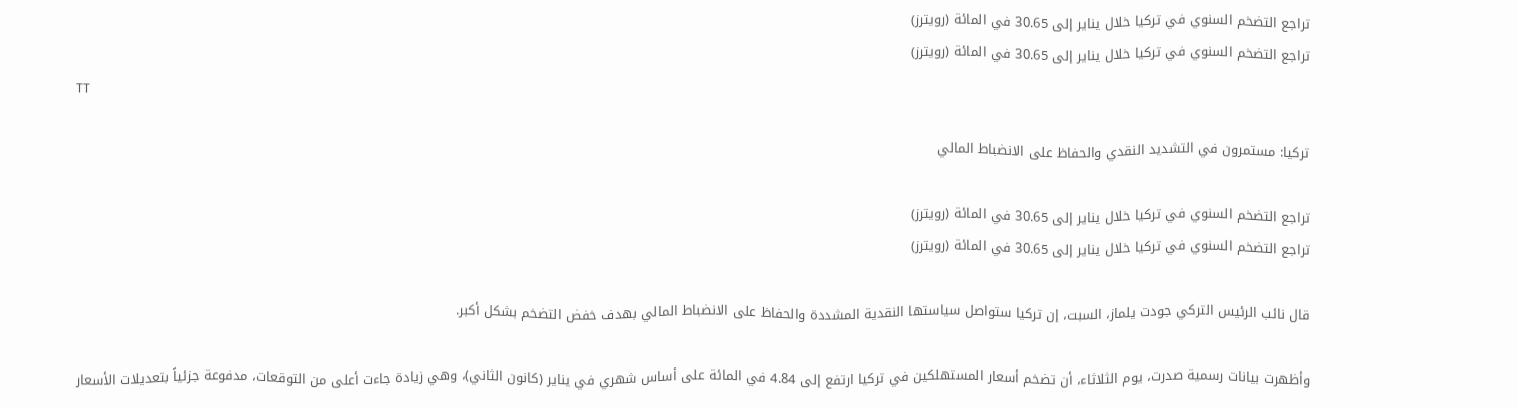تراجع التضخم السنوي في تركيا خلال يناير إلى 30.65 في المائة (رويترز)
تراجع التضخم السنوي في تركيا خلال يناير إلى 30.65 في المائة (رويترز)
TT

تركيا: مستمرون في التشديد النقدي والحفاظ على الانضباط المالي

تراجع التضخم السنوي في تركيا خلال يناير إلى 30.65 في المائة (رويترز)
تراجع التضخم السنوي في تركيا خلال يناير إلى 30.65 في المائة (رويترز)

قال نائب الرئيس التركي جودت يلماز، السبت، إن تركيا ستواصل سياستها النقدية المشددة والحفاظ على الانضباط المالي بهدف خفض التضخم بشكل أكبر.

وأظهرت بيانات رسمية صدرت، يوم الثلاثاء، أن تضخم أسعار المستهلكين في تركيا ارتفع إلى 4.84 في المائة على أساس شهري في يناير (كانون الثاني)، وهي زيادة جاءت أعلى من التوقعات، مدفوعة جزئياً بتعديلات الأسعار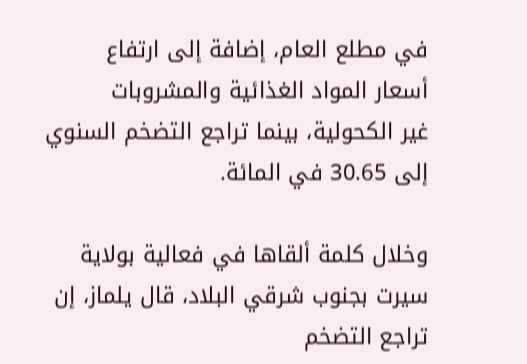في ‌مطلع العام، ‌إضافة إلى ارتفاع أسعار ‌المواد الغذائية والمشروبات غير ‌الكحولية، بينما تراجع التضخم السنوي إلى 30.65 في المائة.

وخلال كلمة ألقاها في فعالية بولاية سيرت بجنوب شرقي البلاد، قال يلماز، إن تراجع التضخم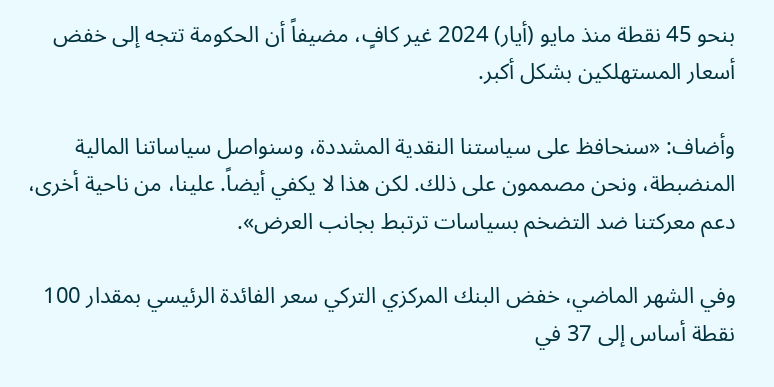بنحو 45 نقطة منذ مايو (أيار) 2024 غير كافٍ، مضيفاً أن الحكومة تتجه إلى خفض أسعار المستهلكين بشكل أكبر.

وأضاف: «سنحافظ على سياستنا ‌النقدية المشددة، وسنواصل سياساتنا المالية المنضبطة، ونحن مصممون على ذلك. لكن هذا لا يكفي أيضاً. علينا، من ناحية أخرى، دعم معركتنا ضد التضخم بسياسات ترتبط بجانب العرض».

وفي الشهر الماضي، خفض البنك المركزي التركي سعر الفائدة الرئيسي بمقدار 100 نقطة أساس إلى 37 في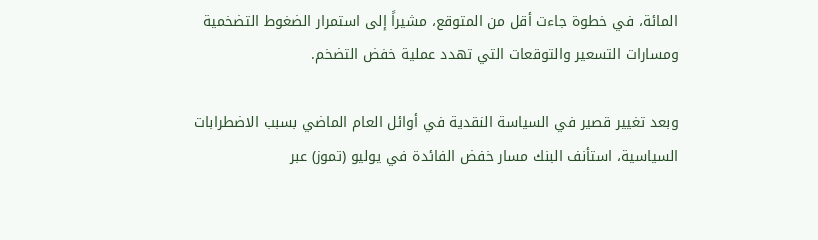المائة، في خطوة جاءت أقل من المتوقع، مشيراً إلى استمرار الضغوط التضخمية ومسارات التسعير والتوقعات التي تهدد عملية خفض التضخم.

وبعد تغيير قصير في السياسة النقدية في أوائل العام الماضي بسبب الاضطرابات السياسية، استأنف البنك مسار خفض الفائدة في يوليو (تموز) عبر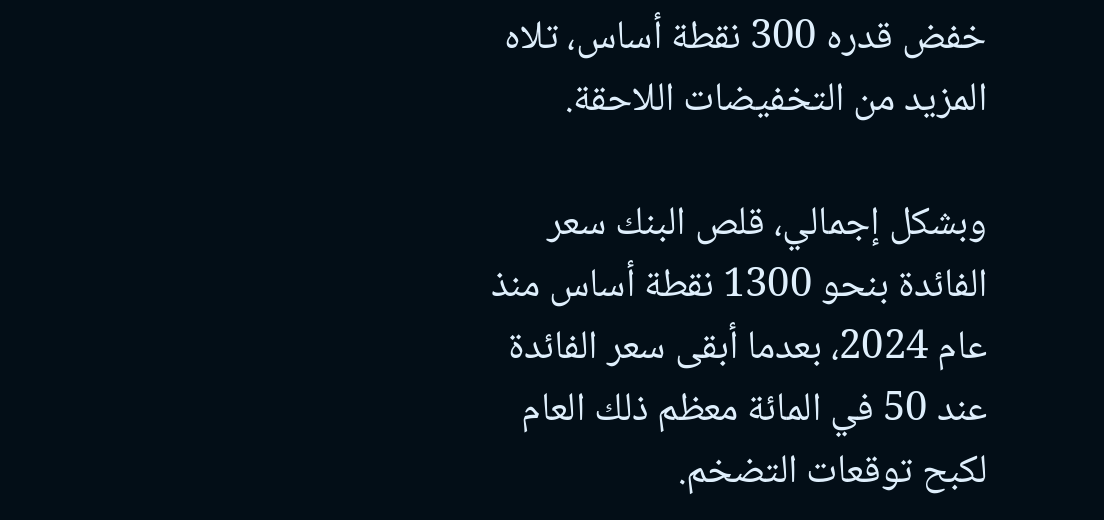خفض قدره 300 نقطة أساس، تلاه المزيد من التخفيضات اللاحقة.

وبشكل إجمالي، قلص البنك سعر الفائدة بنحو 1300 نقطة أساس منذ عام 2024، بعدما أبقى سعر الفائدة عند ‌50 في المائة معظم ذلك العام لكبح توقعات التضخم.